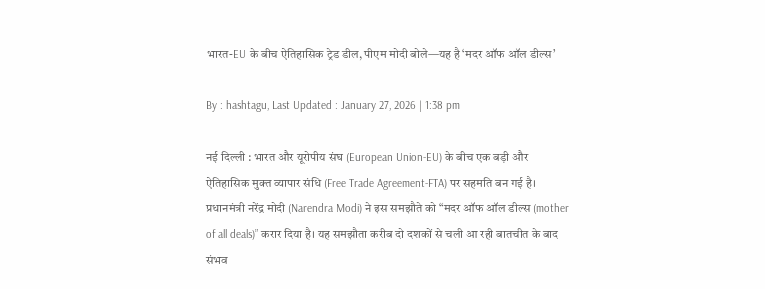भारत-EU के बीच ऐतिहासिक ट्रेड डील, पीएम मोदी बोले—यह है ‘मदर ऑफ ऑल डील्स’

By : hashtagu, Last Updated : January 27, 2026 | 1:38 pm

नई दिल्ली : भारत और यूरोपीय संघ (European Union-EU) के बीच एक बड़ी और ऐतिहासिक मुक्त व्यापार संधि (Free Trade Agreement-FTA) पर सहमति बन गई है। प्रधानमंत्री नरेंद्र मोदी (Narendra Modi) ने इस समझौते को “मदर ऑफ ऑल डील्स (mother of all deals)” करार दिया है। यह समझौता करीब दो दशकों से चली आ रही बातचीत के बाद संभव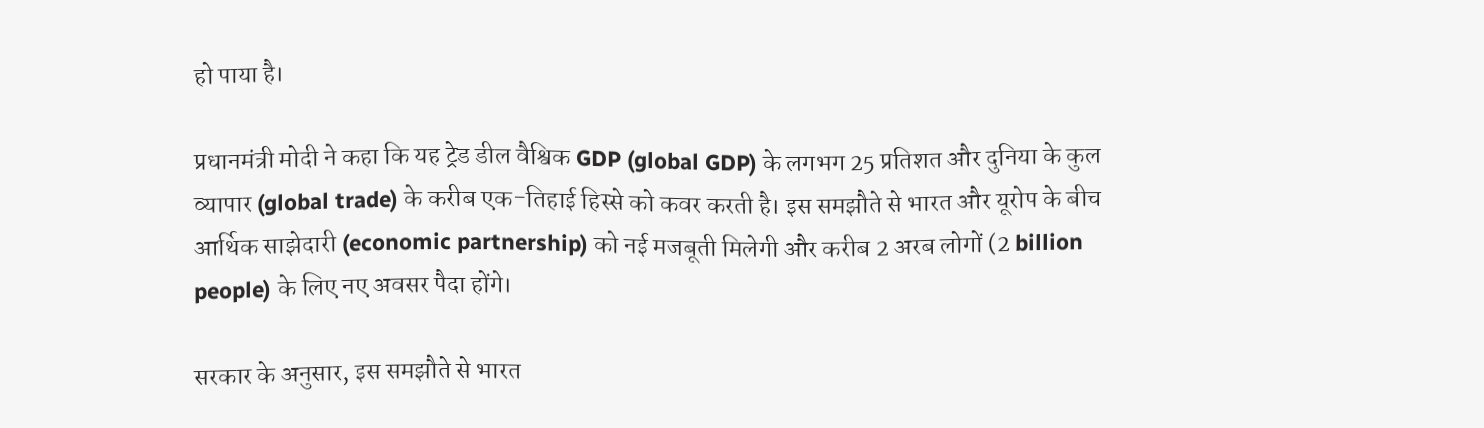हो पाया है।

प्रधानमंत्री मोदी ने कहा कि यह ट्रेड डील वैश्विक GDP (global GDP) के लगभग 25 प्रतिशत और दुनिया के कुल व्यापार (global trade) के करीब एक-तिहाई हिस्से को कवर करती है। इस समझौते से भारत और यूरोप के बीच आर्थिक साझेदारी (economic partnership) को नई मजबूती मिलेगी और करीब 2 अरब लोगों (2 billion people) के लिए नए अवसर पैदा होंगे।

सरकार के अनुसार, इस समझौते से भारत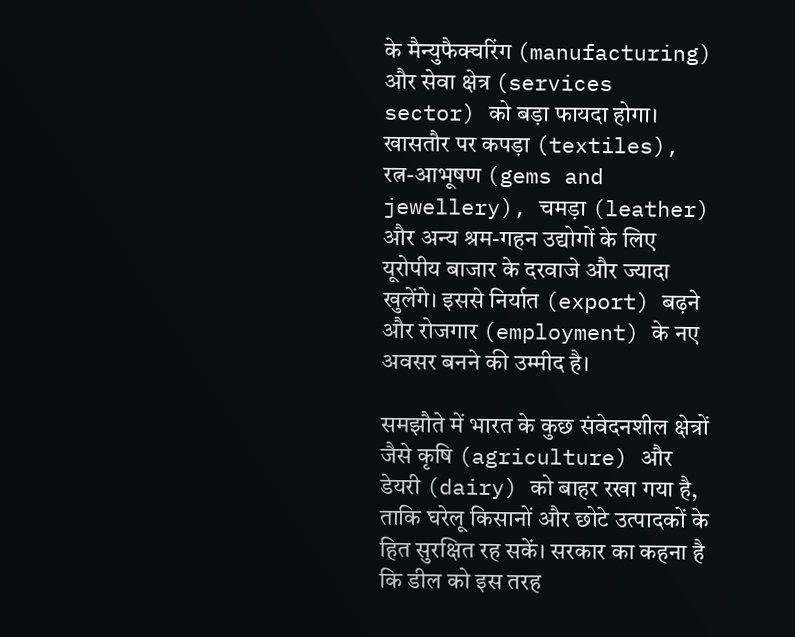के मैन्युफैक्चरिंग (manufacturing) और सेवा क्षेत्र (services sector) को बड़ा फायदा होगा। खासतौर पर कपड़ा (textiles), रत्न-आभूषण (gems and jewellery), चमड़ा (leather) और अन्य श्रम-गहन उद्योगों के लिए यूरोपीय बाजार के दरवाजे और ज्यादा खुलेंगे। इससे निर्यात (export) बढ़ने और रोजगार (employment) के नए अवसर बनने की उम्मीद है।

समझौते में भारत के कुछ संवेदनशील क्षेत्रों जैसे कृषि (agriculture) और डेयरी (dairy) को बाहर रखा गया है, ताकि घरेलू किसानों और छोटे उत्पादकों के हित सुरक्षित रह सकें। सरकार का कहना है कि डील को इस तरह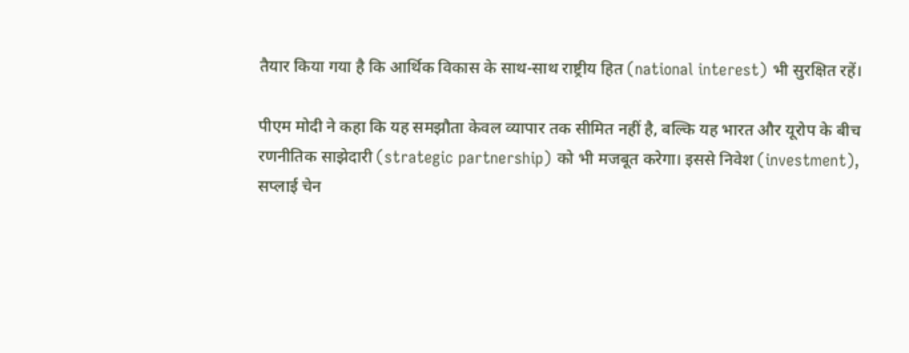तैयार किया गया है कि आर्थिक विकास के साथ-साथ राष्ट्रीय हित (national interest) भी सुरक्षित रहें।

पीएम मोदी ने कहा कि यह समझौता केवल व्यापार तक सीमित नहीं है, बल्कि यह भारत और यूरोप के बीच रणनीतिक साझेदारी (strategic partnership) को भी मजबूत करेगा। इससे निवेश (investment), सप्लाई चेन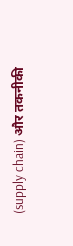(supply chain) और तकनीकी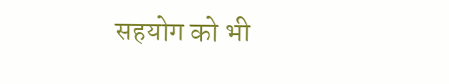सहयोग को भी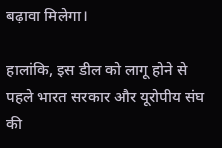बढ़ावा मिलेगा।

हालांकि, इस डील को लागू होने से पहले भारत सरकार और यूरोपीय संघ की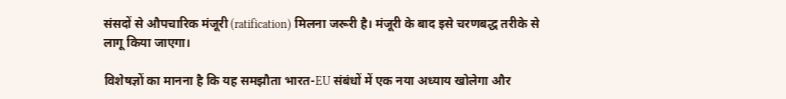संसदों से औपचारिक मंजूरी (ratification) मिलना जरूरी है। मंजूरी के बाद इसे चरणबद्ध तरीके से लागू किया जाएगा।

विशेषज्ञों का मानना है कि यह समझौता भारत-EU संबंधों में एक नया अध्याय खोलेगा और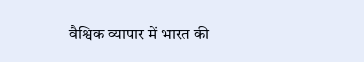वैश्विक व्यापार में भारत की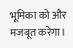भूमिका को और मजबूत करेगा।